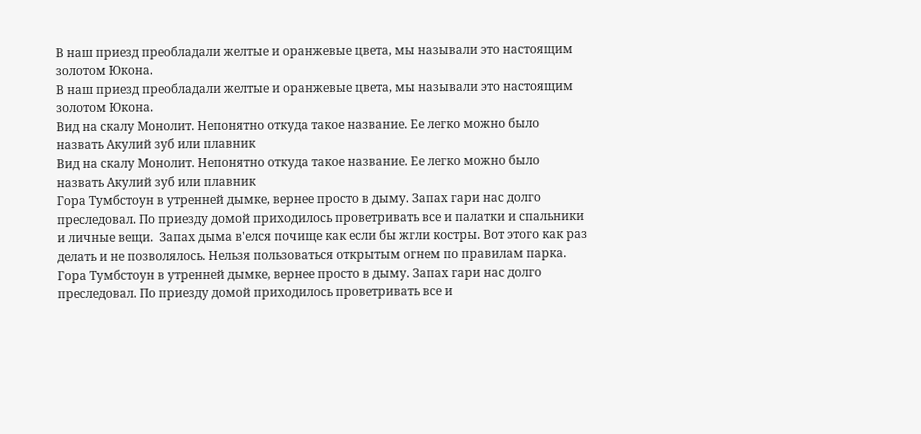В наш приезд преобладали желтые и оранжевые цвета, мы называли это настоящим золотом Юкона.
В наш приезд преобладали желтые и оранжевые цвета, мы называли это настоящим золотом Юкона.
Вид на скалу Монолит. Непонятно откуда такое название. Ее легко можно было назвать Акулий зуб или плавник
Вид на скалу Монолит. Непонятно откуда такое название. Ее легко можно было назвать Акулий зуб или плавник
Гора Тумбстоун в утренней дымке, вернее просто в дыму. Запах гари нас долго преследовал. По приезду домой приходилось проветривать все и палатки и спальники и личные вещи.  Запах дыма в'елся почище как если бы жгли костры. Вот этого как раз делать и не позволялось. Нельзя пользоваться открытым огнем по правилам парка.
Гора Тумбстоун в утренней дымке, вернее просто в дыму. Запах гари нас долго преследовал. По приезду домой приходилось проветривать все и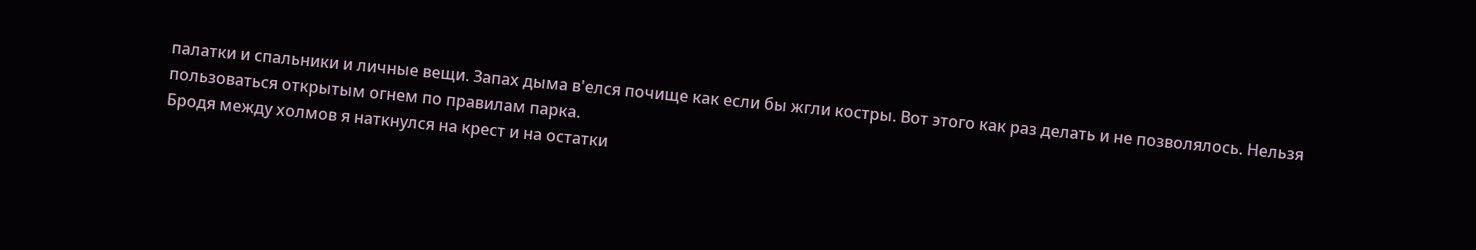палатки и спальники и личные вещи. Запах дыма в'елся почище как если бы жгли костры. Вот этого как раз делать и не позволялось. Нельзя пользоваться открытым огнем по правилам парка.
Бродя между холмов я наткнулся на крест и на остатки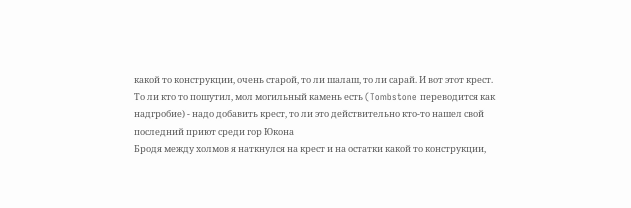какой то конструкции, очень старой, то ли шалаш, то ли сарай. И вот этот крест. То ли кто то пошутил, мол могильный камень есть (Tombstone переводится как надгробие) - надо добавить крест, то ли это действительно кто-то нашел свой последний приют среди гор Юкона
Бродя между холмов я наткнулся на крест и на остатки какой то конструкции,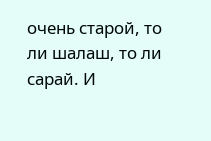очень старой, то ли шалаш, то ли сарай. И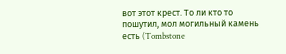вот этот крест. То ли кто то пошутил, мол могильный камень есть (Tombstone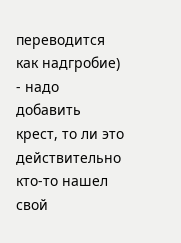переводится как надгробие) - надо добавить крест, то ли это действительно кто-то нашел свой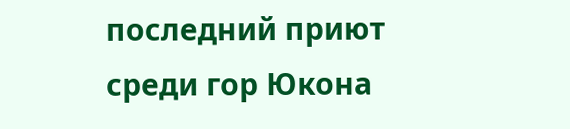последний приют среди гор Юкона